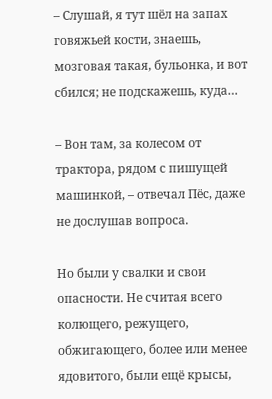– Слушай, я тут шёл на запах говяжьей кости, знаешь, мозговая такая, бульонка, и вот сбился; не подскажешь, куда…

– Вон там, за колесом от трактора, рядом с пишущей машинкой, – отвечал Пёс, даже не дослушав вопроса.

Но были у свалки и свои опасности. Не считая всего колющего, режущего, обжигающего, более или менее ядовитого, были ещё крысы,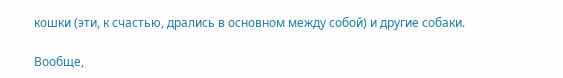кошки (эти, к счастью, дрались в основном между собой) и другие собаки.

Вообще,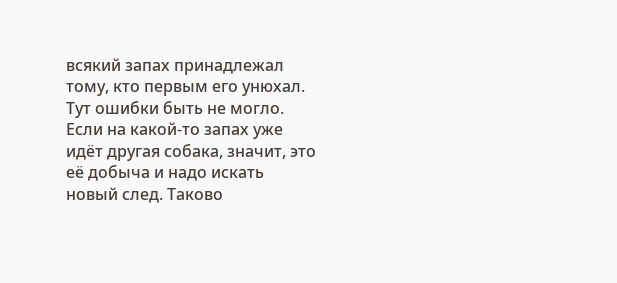всякий запах принадлежал тому, кто первым его унюхал. Тут ошибки быть не могло. Если на какой-то запах уже идёт другая собака, значит, это её добыча и надо искать новый след. Таково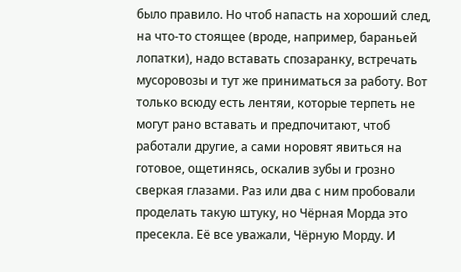было правило. Но чтоб напасть на хороший след, на что-то стоящее (вроде, например, бараньей лопатки), надо вставать спозаранку, встречать мусоровозы и тут же приниматься за работу. Вот только всюду есть лентяи, которые терпеть не могут рано вставать и предпочитают, чтоб работали другие, а сами норовят явиться на готовое, ощетинясь, оскалив зубы и грозно сверкая глазами. Раз или два с ним пробовали проделать такую штуку, но Чёрная Морда это пресекла. Её все уважали, Чёрную Морду. И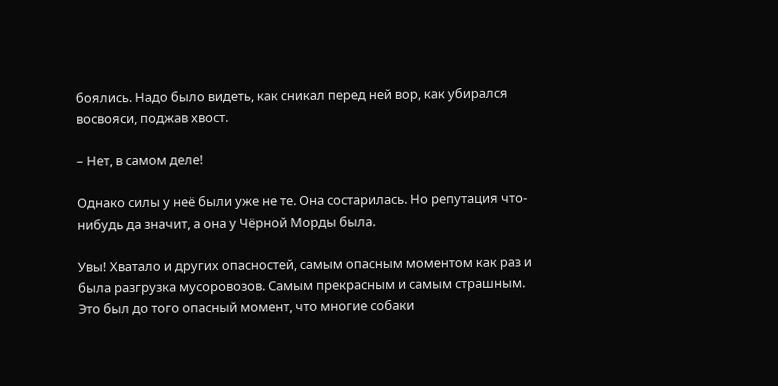боялись. Надо было видеть, как сникал перед ней вор, как убирался восвояси, поджав хвост.

– Нет, в самом деле!

Однако силы у неё были уже не те. Она состарилась. Но репутация что-нибудь да значит, а она у Чёрной Морды была.

Увы! Хватало и других опасностей, самым опасным моментом как раз и была разгрузка мусоровозов. Самым прекрасным и самым страшным. Это был до того опасный момент, что многие собаки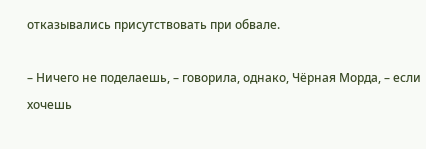отказывались присутствовать при обвале.

– Ничего не поделаешь, – говорила, однако, Чёрная Морда, – если хочешь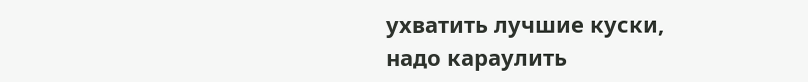ухватить лучшие куски, надо караулить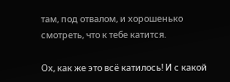там, под отвалом, и хорошенько смотреть, что к тебе катится.

Ох, как же это всё катилось! И с какой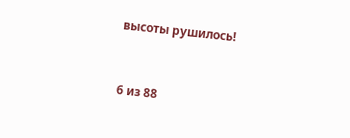высоты рушилось!



6 из 88